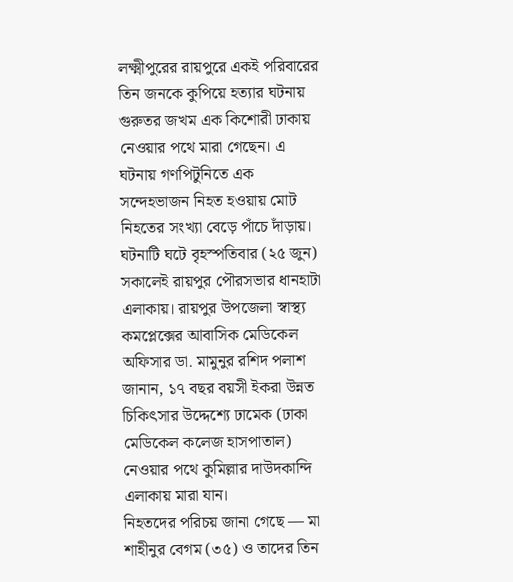লক্ষ্মীপুরের রায়পুরে একই পরিবারের তিন জনকে কুপিয়ে হত্যার ঘটনায় গুরুতর জখম এক কিশোরী ঢাকায় নেওয়ার পথে মারা গেছেন। এ ঘটনায় গণপিটুনিতে এক সন্দেহভাজন নিহত হওয়ায় মোট নিহতের সংখ্যা বেড়ে পাঁচে দাঁড়ায়।
ঘটনাটি ঘটে বৃহস্পতিবার (২৫ জুন) সকালেই রায়পুর পৌরসভার ধানহাটা এলাকায়। রায়পুর উপজেলা স্বাস্থ্য কমপ্লেক্সের আবাসিক মেডিকেল অফিসার ডা. মামুনুর রশিদ পলাশ জানান, ১৭ বছর বয়সী ইকরা উন্নত চিকিৎসার উদ্দেশ্যে ঢামেক (ঢাকা মেডিকেল কলেজ হাসপাতাল) নেওয়ার পথে কুমিল্লার দাউদকান্দি এলাকায় মারা যান।
নিহতদের পরিচয় জানা গেছে — মা শাহীনুর বেগম (৩৫) ও তাদের তিন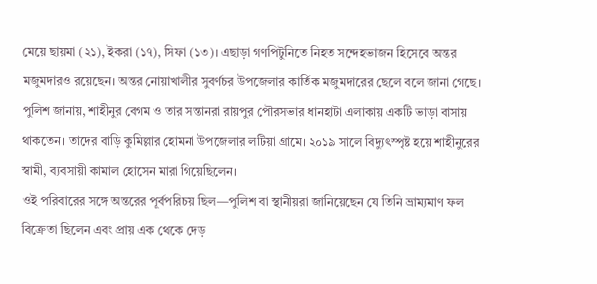মেয়ে ছায়মা (২১), ইকরা (১৭), সিফা (১৩)। এছাড়া গণপিটুনিতে নিহত সন্দেহভাজন হিসেবে অন্তর মজুমদারও রয়েছেন। অন্তর নোয়াখালীর সুবর্ণচর উপজেলার কার্তিক মজুমদারের ছেলে বলে জানা গেছে।
পুলিশ জানায়, শাহীনুর বেগম ও তার সন্তানরা রায়পুর পৌরসভার ধানহাটা এলাকায় একটি ভাড়া বাসায় থাকতেন। তাদের বাড়ি কুমিল্লার হোমনা উপজেলার লটিয়া গ্রামে। ২০১৯ সালে বিদ্যুৎস্পৃষ্ট হয়ে শাহীনুরের স্বামী, ব্যবসায়ী কামাল হোসেন মারা গিয়েছিলেন।
ওই পরিবারের সঙ্গে অন্তরের পূর্বপরিচয় ছিল—পুলিশ বা স্থানীয়রা জানিয়েছেন যে তিনি ভ্রাম্যমাণ ফল বিক্রেতা ছিলেন এবং প্রায় এক থেকে দেড়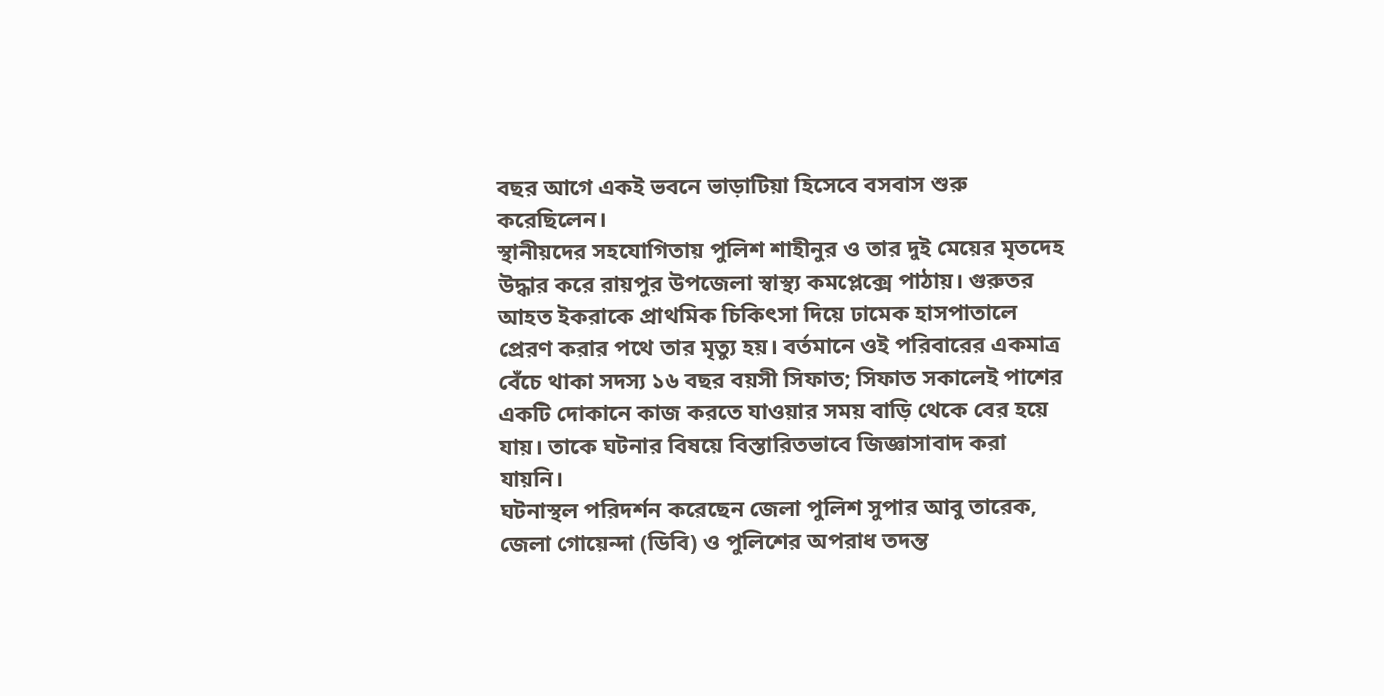বছর আগে একই ভবনে ভাড়াটিয়া হিসেবে বসবাস শুরু করেছিলেন।
স্থানীয়দের সহযোগিতায় পুলিশ শাহীনুর ও তার দুই মেয়ের মৃতদেহ উদ্ধার করে রায়পুর উপজেলা স্বাস্থ্য কমপ্লেক্সে পাঠায়। গুরুতর আহত ইকরাকে প্রাথমিক চিকিৎসা দিয়ে ঢামেক হাসপাতালে প্রেরণ করার পথে তার মৃত্যু হয়। বর্তমানে ওই পরিবারের একমাত্র বেঁচে থাকা সদস্য ১৬ বছর বয়সী সিফাত; সিফাত সকালেই পাশের একটি দোকানে কাজ করতে যাওয়ার সময় বাড়ি থেকে বের হয়ে যায়। তাকে ঘটনার বিষয়ে বিস্তারিতভাবে জিজ্ঞাসাবাদ করা যায়নি।
ঘটনাস্থল পরিদর্শন করেছেন জেলা পুলিশ সুপার আবু তারেক, জেলা গোয়েন্দা (ডিবি) ও পুলিশের অপরাধ তদন্ত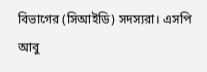বিভাগের (সিআইডি) সদস্যরা। এসপি আবু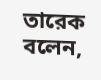তারেক বলেন,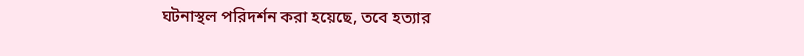ঘটনাস্থল পরিদর্শন করা হয়েছে, তবে হত্যার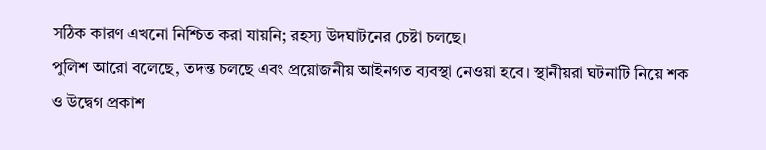সঠিক কারণ এখনো নিশ্চিত করা যায়নি; রহস্য উদঘাটনের চেষ্টা চলছে।
পুলিশ আরো বলেছে, তদন্ত চলছে এবং প্রয়োজনীয় আইনগত ব্যবস্থা নেওয়া হবে। স্থানীয়রা ঘটনাটি নিয়ে শক ও উদ্বেগ প্রকাশ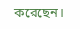করেছেন।